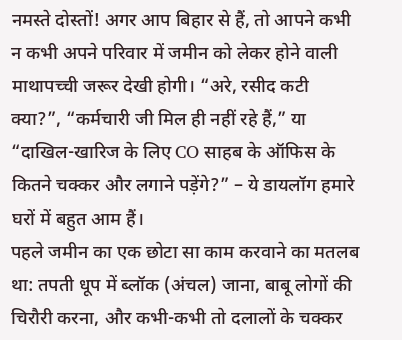नमस्ते दोस्तों! अगर आप बिहार से हैं, तो आपने कभी न कभी अपने परिवार में जमीन को लेकर होने वाली माथापच्ची जरूर देखी होगी। “अरे, रसीद कटी क्या?”, “कर्मचारी जी मिल ही नहीं रहे हैं,” या “दाखिल-खारिज के लिए CO साहब के ऑफिस के कितने चक्कर और लगाने पड़ेंगे?” – ये डायलॉग हमारे घरों में बहुत आम हैं।
पहले जमीन का एक छोटा सा काम करवाने का मतलब था: तपती धूप में ब्लॉक (अंचल) जाना, बाबू लोगों की चिरौरी करना, और कभी-कभी तो दलालों के चक्कर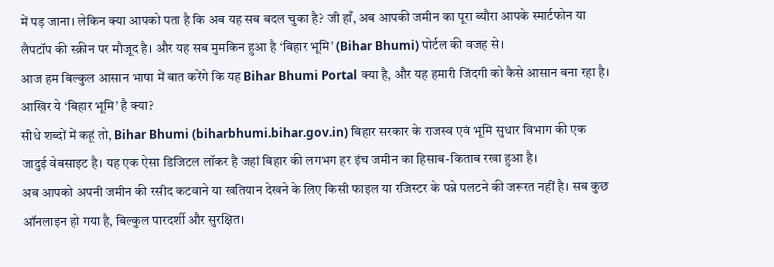में पड़ जाना। लेकिन क्या आपको पता है कि अब यह सब बदल चुका है? जी हाँ, अब आपकी जमीन का पूरा ब्यौरा आपके स्मार्टफोन या लैपटॉप की स्क्रीन पर मौजूद है। और यह सब मुमकिन हुआ है ‘बिहार भूमि’ (Bihar Bhumi) पोर्टल की वजह से।
आज हम बिल्कुल आसान भाषा में बात करेंगे कि यह Bihar Bhumi Portal क्या है, और यह हमारी जिंदगी को कैसे आसान बना रहा है।
आखिर ये ‘बिहार भूमि’ है क्या?
सीधे शब्दों में कहूं तो, Bihar Bhumi (biharbhumi.bihar.gov.in) बिहार सरकार के राजस्व एवं भूमि सुधार विभाग की एक जादुई वेबसाइट है। यह एक ऐसा डिजिटल लॉकर है जहां बिहार की लगभग हर इंच जमीन का हिसाब-किताब रखा हुआ है।
अब आपको अपनी जमीन की रसीद कटवाने या खतियान देखने के लिए किसी फाइल या रजिस्टर के पन्ने पलटने की जरूरत नहीं है। सब कुछ ऑनलाइन हो गया है, बिल्कुल पारदर्शी और सुरक्षित।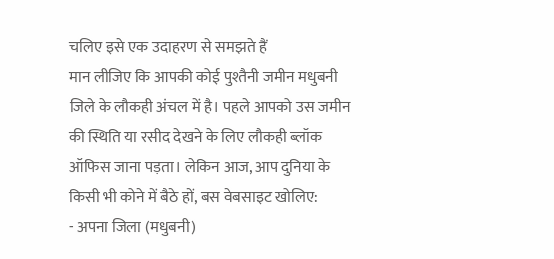चलिए इसे एक उदाहरण से समझते हैं
मान लीजिए कि आपकी कोई पुश्तैनी जमीन मधुबनी जिले के लौकही अंचल में है। पहले आपको उस जमीन की स्थिति या रसीद देखने के लिए लौकही ब्लॉक ऑफिस जाना पड़ता। लेकिन आज, आप दुनिया के किसी भी कोने में बैठे हों, बस वेबसाइट खोलिए:
- अपना जिला (मधुबनी)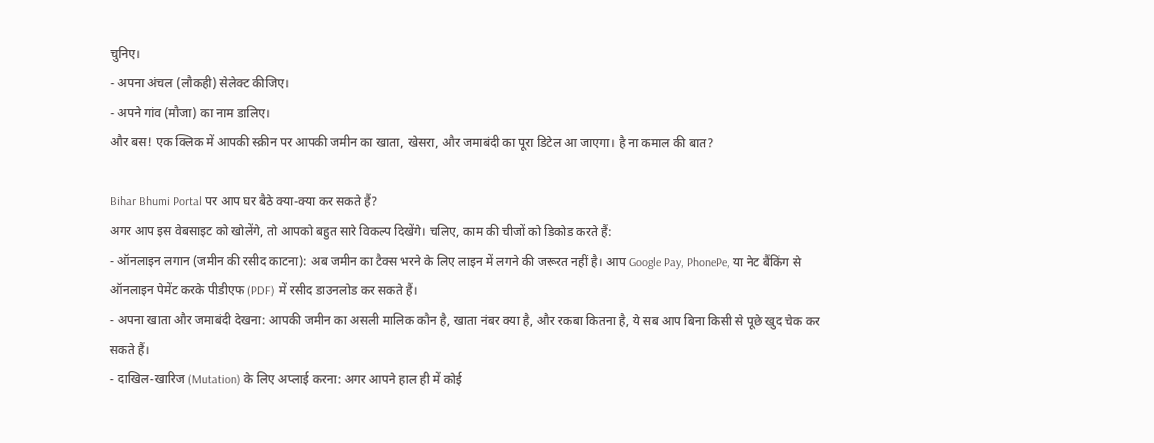चुनिए।
- अपना अंचल (लौकही) सेलेक्ट कीजिए।
- अपने गांव (मौजा) का नाम डालिए।
और बस! एक क्लिक में आपकी स्क्रीन पर आपकी जमीन का खाता, खेसरा, और जमाबंदी का पूरा डिटेल आ जाएगा। है ना कमाल की बात?

Bihar Bhumi Portal पर आप घर बैठे क्या-क्या कर सकते हैं?
अगर आप इस वेबसाइट को खोलेंगे, तो आपको बहुत सारे विकल्प दिखेंगे। चलिए, काम की चीजों को डिकोड करते हैं:
- ऑनलाइन लगान (जमीन की रसीद काटना): अब जमीन का टैक्स भरने के लिए लाइन में लगने की जरूरत नहीं है। आप Google Pay, PhonePe, या नेट बैंकिंग से ऑनलाइन पेमेंट करके पीडीएफ (PDF) में रसीद डाउनलोड कर सकते हैं।
- अपना खाता और जमाबंदी देखना: आपकी जमीन का असली मालिक कौन है, खाता नंबर क्या है, और रकबा कितना है, ये सब आप बिना किसी से पूछे खुद चेक कर सकते हैं।
- दाखिल-खारिज (Mutation) के लिए अप्लाई करना: अगर आपने हाल ही में कोई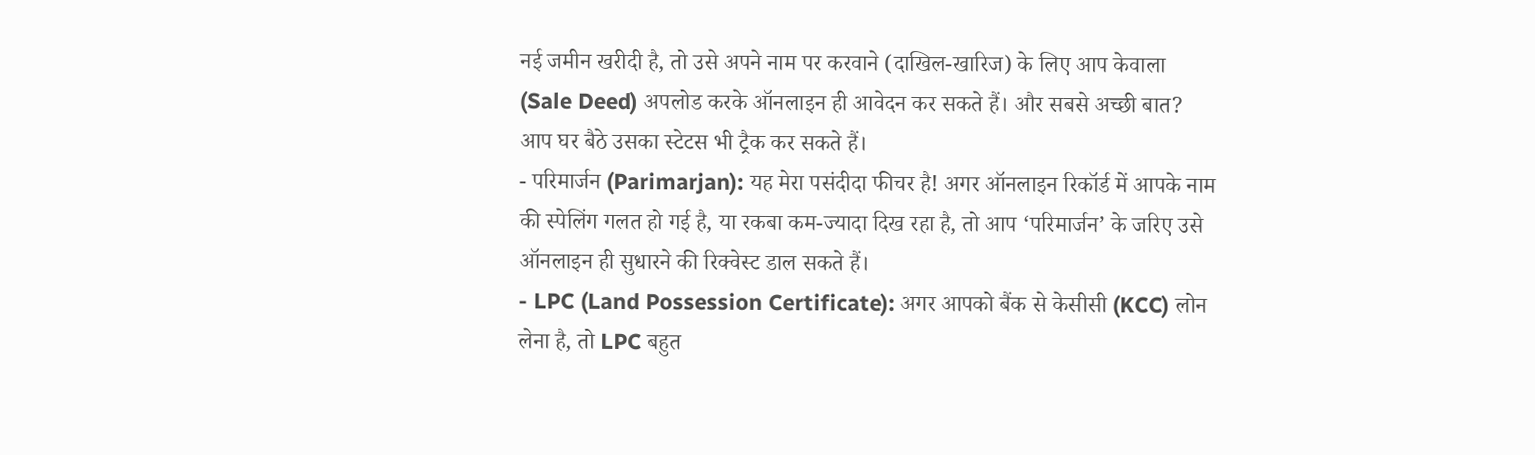नई जमीन खरीदी है, तो उसे अपने नाम पर करवाने (दाखिल-खारिज) के लिए आप केवाला (Sale Deed) अपलोड करके ऑनलाइन ही आवेदन कर सकते हैं। और सबसे अच्छी बात? आप घर बैठे उसका स्टेटस भी ट्रैक कर सकते हैं।
- परिमार्जन (Parimarjan): यह मेरा पसंदीदा फीचर है! अगर ऑनलाइन रिकॉर्ड में आपके नाम की स्पेलिंग गलत हो गई है, या रकबा कम-ज्यादा दिख रहा है, तो आप ‘परिमार्जन’ के जरिए उसे ऑनलाइन ही सुधारने की रिक्वेस्ट डाल सकते हैं।
- LPC (Land Possession Certificate): अगर आपको बैंक से केसीसी (KCC) लोन लेना है, तो LPC बहुत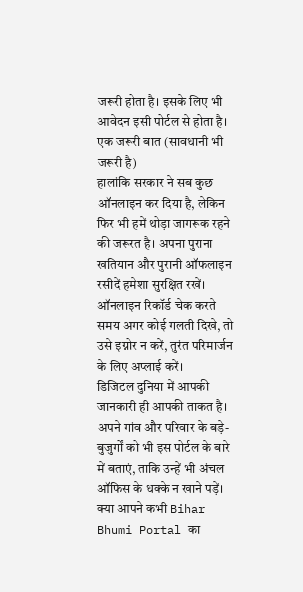जरूरी होता है। इसके लिए भी आवेदन इसी पोर्टल से होता है।
एक जरूरी बात (सावधानी भी जरूरी है)
हालांकि सरकार ने सब कुछ ऑनलाइन कर दिया है, लेकिन फिर भी हमें थोड़ा जागरूक रहने की जरूरत है। अपना पुराना खतियान और पुरानी ऑफलाइन रसीदें हमेशा सुरक्षित रखें। ऑनलाइन रिकॉर्ड चेक करते समय अगर कोई गलती दिखे, तो उसे इग्नोर न करें, तुरंत परिमार्जन के लिए अप्लाई करें।
डिजिटल दुनिया में आपकी जानकारी ही आपकी ताकत है। अपने गांव और परिवार के बड़े-बुजुर्गों को भी इस पोर्टल के बारे में बताएं, ताकि उन्हें भी अंचल ऑफिस के धक्के न खाने पड़ें।
क्या आपने कभी Bihar Bhumi Portal का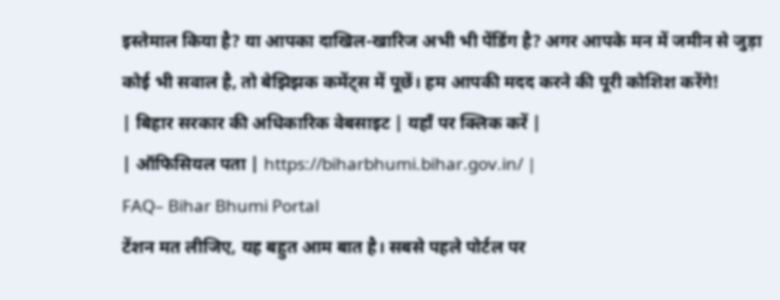इस्तेमाल किया है? या आपका दाखिल-खारिज अभी भी पेंडिंग है? अगर आपके मन में जमीन से जुड़ा कोई भी सवाल है, तो बेझिझक कमेंट्स में पूछें। हम आपकी मदद करने की पूरी कोशिश करेंगे!
| बिहार सरकार की अधिकारिक वेबसाइट | यहाँ पर क्लिक करें |
| ऑफिसियल पता | https://biharbhumi.bihar.gov.in/ |
FAQ– Bihar Bhumi Portal
टेंशन मत लीजिए, यह बहुत आम बात है। सबसे पहले पोर्टल पर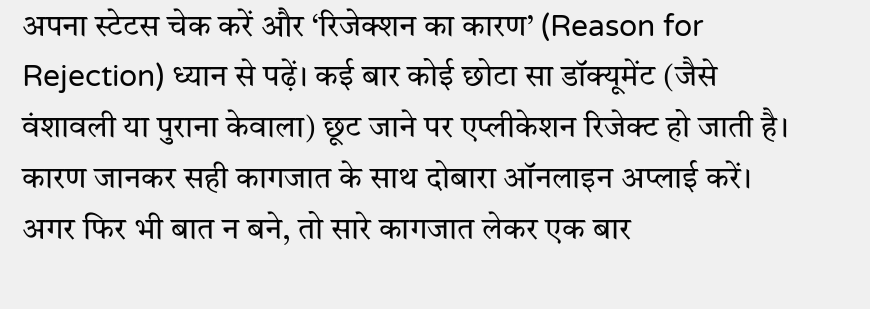अपना स्टेटस चेक करें और ‘रिजेक्शन का कारण’ (Reason for Rejection) ध्यान से पढ़ें। कई बार कोई छोटा सा डॉक्यूमेंट (जैसे वंशावली या पुराना केवाला) छूट जाने पर एप्लीकेशन रिजेक्ट हो जाती है। कारण जानकर सही कागजात के साथ दोबारा ऑनलाइन अप्लाई करें। अगर फिर भी बात न बने, तो सारे कागजात लेकर एक बार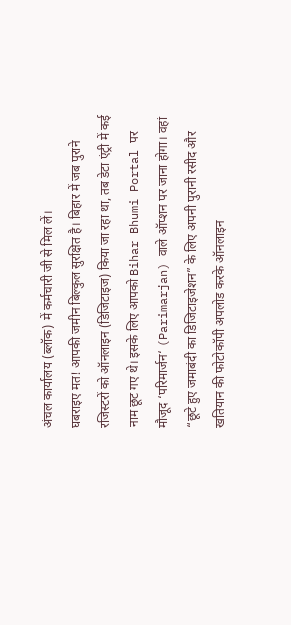अंचल कार्यालय (ब्लॉक) में कर्मचारी जी से मिल लें।
घबराइए मत! आपकी जमीन बिल्कुल सुरक्षित है। बिहार में जब पुराने रजिस्टरों को ऑनलाइन (डिजिटाइज) किया जा रहा था, तब डेटा एंट्री में कई नाम छूट गए थे। इसके लिए आपको Bihar Bhumi Portal पर मौजूद ‘परिमार्जन‘ (Parimarjan) वाले ऑप्शन पर जाना होगा। वहां “छूटे हुए जमाबंदी का डिजिटाइजेशन” के लिए अपनी पुरानी रसीद और खतियान की फोटोकॉपी अपलोड करके ऑनलाइन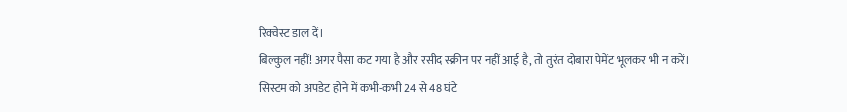रिक्वेस्ट डाल दें।
बिल्कुल नहीं! अगर पैसा कट गया है और रसीद स्क्रीन पर नहीं आई है, तो तुरंत दोबारा पेमेंट भूलकर भी न करें। सिस्टम को अपडेट होने में कभी-कभी 24 से 48 घंटे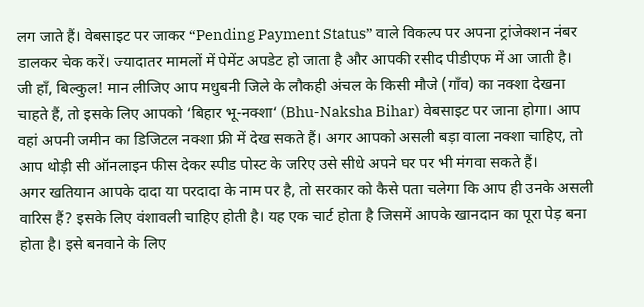लग जाते हैं। वेबसाइट पर जाकर “Pending Payment Status” वाले विकल्प पर अपना ट्रांजेक्शन नंबर डालकर चेक करें। ज्यादातर मामलों में पेमेंट अपडेट हो जाता है और आपकी रसीद पीडीएफ में आ जाती है।
जी हाँ, बिल्कुल! मान लीजिए आप मधुबनी जिले के लौकही अंचल के किसी मौजे (गाँव) का नक्शा देखना चाहते हैं, तो इसके लिए आपको ‘बिहार भू-नक्शा‘ (Bhu-Naksha Bihar) वेबसाइट पर जाना होगा। आप वहां अपनी जमीन का डिजिटल नक्शा फ्री में देख सकते हैं। अगर आपको असली बड़ा वाला नक्शा चाहिए, तो आप थोड़ी सी ऑनलाइन फीस देकर स्पीड पोस्ट के जरिए उसे सीधे अपने घर पर भी मंगवा सकते हैं।
अगर खतियान आपके दादा या परदादा के नाम पर है, तो सरकार को कैसे पता चलेगा कि आप ही उनके असली वारिस हैं? इसके लिए वंशावली चाहिए होती है। यह एक चार्ट होता है जिसमें आपके खानदान का पूरा पेड़ बना होता है। इसे बनवाने के लिए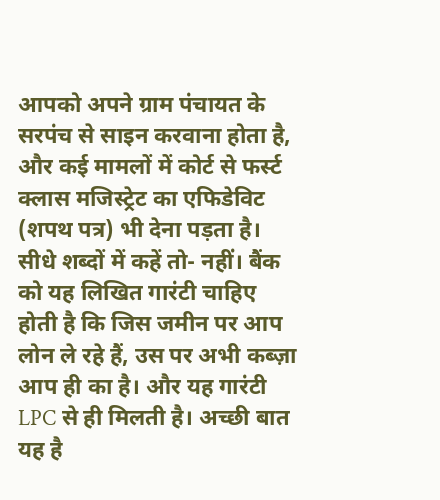आपको अपने ग्राम पंचायत के सरपंच से साइन करवाना होता है, और कई मामलों में कोर्ट से फर्स्ट क्लास मजिस्ट्रेट का एफिडेविट (शपथ पत्र) भी देना पड़ता है।
सीधे शब्दों में कहें तो- नहीं। बैंक को यह लिखित गारंटी चाहिए होती है कि जिस जमीन पर आप लोन ले रहे हैं, उस पर अभी कब्ज़ा आप ही का है। और यह गारंटी LPC से ही मिलती है। अच्छी बात यह है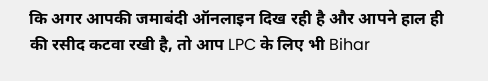कि अगर आपकी जमाबंदी ऑनलाइन दिख रही है और आपने हाल ही की रसीद कटवा रखी है, तो आप LPC के लिए भी Bihar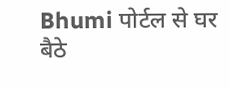Bhumi पोर्टल से घर बैठे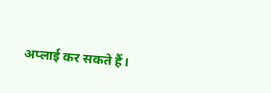अप्लाई कर सकते हैं।